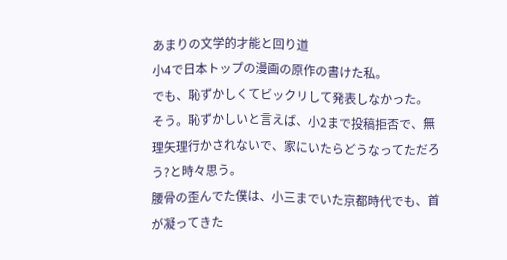あまりの文学的才能と回り道
小4で日本トップの漫画の原作の書けた私。
でも、恥ずかしくてビックリして発表しなかった。
そう。恥ずかしいと言えば、小2まで投稿拒否で、無理矢理行かされないで、家にいたらどうなってただろう?と時々思う。
腰骨の歪んでた僕は、小三までいた京都時代でも、首が凝ってきた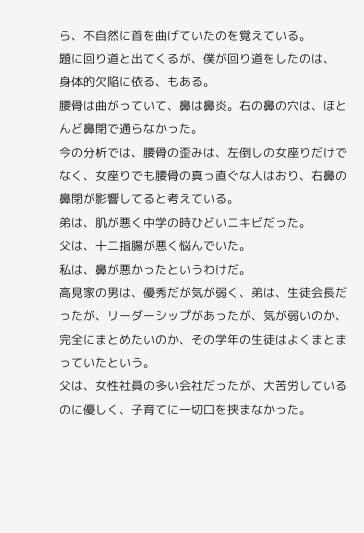ら、不自然に首を曲げていたのを覚えている。
題に回り道と出てくるが、僕が回り道をしたのは、
身体的欠陥に依る、もある。
腰骨は曲がっていて、鼻は鼻炎。右の鼻の穴は、ほとんど鼻閉で通らなかった。
今の分析では、腰骨の歪みは、左倒しの女座りだけでなく、女座りでも腰骨の真っ直ぐな人はおり、右鼻の鼻閉が影響してると考えている。
弟は、肌が悪く中学の時ひどいニキビだった。
父は、十二指腸が悪く悩んでいた。
私は、鼻が悪かったというわけだ。
高見家の男は、優秀だが気が弱く、弟は、生徒会長だったが、リーダーシップがあったが、気が弱いのか、完全にまとめたいのか、その学年の生徒はよくまとまっていたという。
父は、女性社員の多い会社だったが、大苦労しているのに優しく、子育てに一切口を挟まなかった。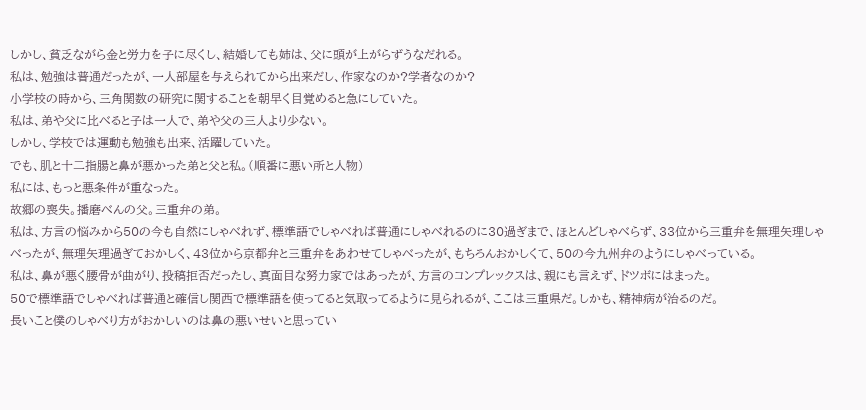しかし、貧乏ながら金と労力を子に尽くし、結婚しても姉は、父に頭が上がらずうなだれる。
私は、勉強は普通だったが、一人部屋を与えられてから出来だし、作家なのか?学者なのか?
小学校の時から、三角関数の研究に関することを朝早く目覚めると急にしていた。
私は、弟や父に比べると子は一人で、弟や父の三人より少ない。
しかし、学校では運動も勉強も出来、活躍していた。
でも、肌と十二指腸と鼻が悪かった弟と父と私。(順番に悪い所と人物)
私には、もっと悪条件が重なった。
故郷の喪失。播磨べんの父。三重弁の弟。
私は、方言の悩みから50の今も自然にしゃべれず、標準語でしゃべれば普通にしゃべれるのに30過ぎまで、ほとんどしゃべらず、33位から三重弁を無理矢理しゃべったが、無理矢理過ぎておかしく、43位から京都弁と三重弁をあわせてしゃべったが、もちろんおかしくて、50の今九州弁のようにしゃべっている。
私は、鼻が悪く腰骨が曲がり、投稿拒否だったし、真面目な努力家ではあったが、方言のコンプレックスは、親にも言えず、ドツボにはまった。
50で標準語でしゃべれば普通と確信し関西で標準語を使ってると気取ってるように見られるが、ここは三重県だ。しかも、精神病が治るのだ。
長いこと僕のしゃべり方がおかしいのは鼻の悪いせいと思ってい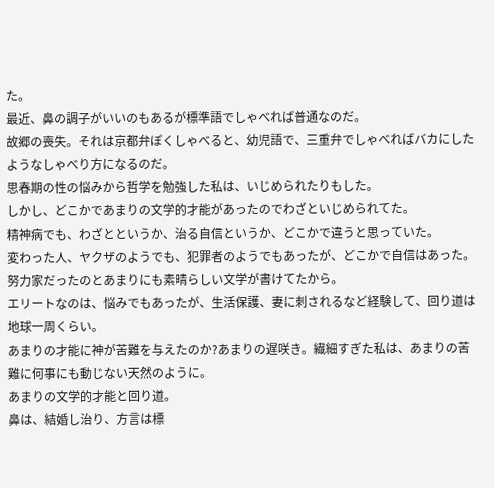た。
最近、鼻の調子がいいのもあるが標準語でしゃべれば普通なのだ。
故郷の喪失。それは京都弁ぽくしゃべると、幼児語で、三重弁でしゃべればバカにしたようなしゃべり方になるのだ。
思春期の性の悩みから哲学を勉強した私は、いじめられたりもした。
しかし、どこかであまりの文学的才能があったのでわざといじめられてた。
精神病でも、わざとというか、治る自信というか、どこかで違うと思っていた。
変わった人、ヤクザのようでも、犯罪者のようでもあったが、どこかで自信はあった。
努力家だったのとあまりにも素晴らしい文学が書けてたから。
エリートなのは、悩みでもあったが、生活保護、妻に刺されるなど経験して、回り道は地球一周くらい。
あまりの才能に神が苦難を与えたのか?あまりの遅咲き。繊細すぎた私は、あまりの苦難に何事にも動じない天然のように。
あまりの文学的才能と回り道。
鼻は、結婚し治り、方言は標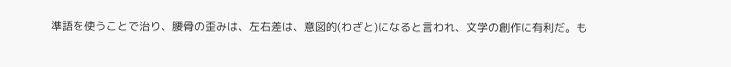準語を使うことで治り、腰骨の歪みは、左右差は、意図的(わざと)になると言われ、文学の創作に有利だ。も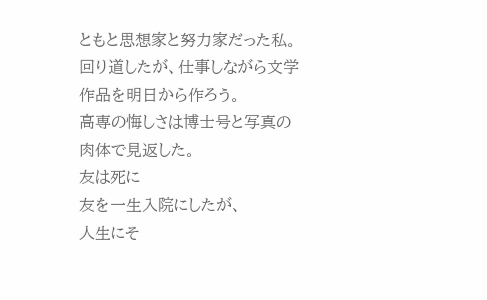ともと思想家と努力家だった私。
回り道したが、仕事しながら文学作品を明日から作ろう。
高専の悔しさは博士号と写真の肉体で見返した。
友は死に
友を一生入院にしたが、
人生にそ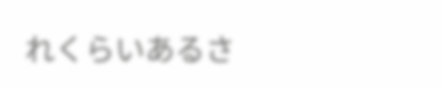れくらいあるさ